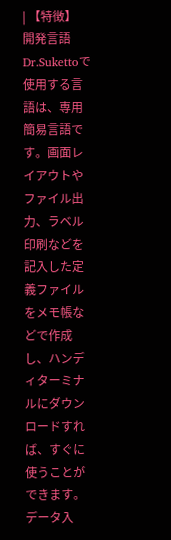| 【特徴】
開発言語
Dr.Sukettoで使用する言語は、専用簡易言語です。画面レイアウトやファイル出力、ラベル印刷などを記入した定義ファイルをメモ帳などで作成し、ハンディターミナルにダウンロードすれば、すぐに使うことができます。 データ入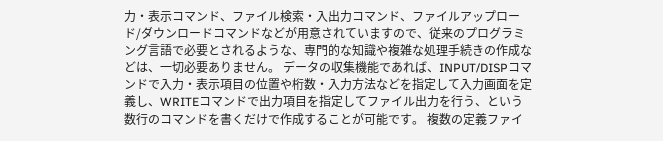力・表示コマンド、ファイル検索・入出力コマンド、ファイルアップロード/ダウンロードコマンドなどが用意されていますので、従来のプログラミング言語で必要とされるような、専門的な知識や複雑な処理手続きの作成などは、一切必要ありません。 データの収集機能であれば、INPUT/DISPコマンドで入力・表示項目の位置や桁数・入力方法などを指定して入力画面を定義し、WRITEコマンドで出力項目を指定してファイル出力を行う、という数行のコマンドを書くだけで作成することが可能です。 複数の定義ファイ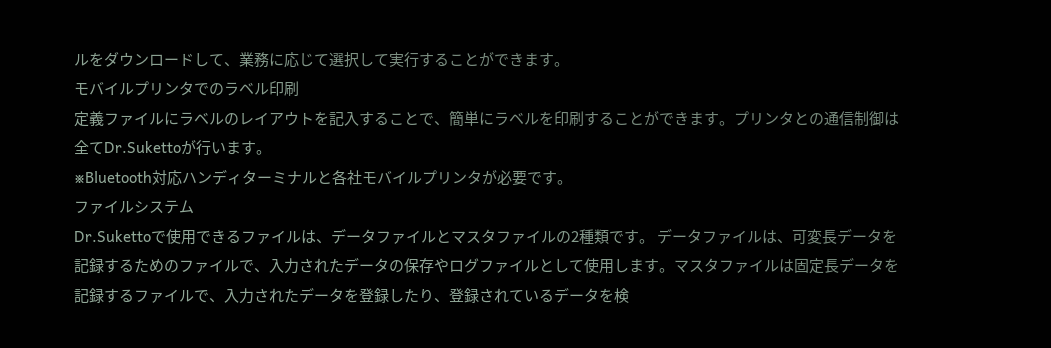ルをダウンロードして、業務に応じて選択して実行することができます。
モバイルプリンタでのラベル印刷
定義ファイルにラベルのレイアウトを記入することで、簡単にラベルを印刷することができます。プリンタとの通信制御は全てDr.Sukettoが行います。
※Bluetooth対応ハンディターミナルと各社モバイルプリンタが必要です。
ファイルシステム
Dr.Sukettoで使用できるファイルは、データファイルとマスタファイルの2種類です。 データファイルは、可変長データを記録するためのファイルで、入力されたデータの保存やログファイルとして使用します。マスタファイルは固定長データを記録するファイルで、入力されたデータを登録したり、登録されているデータを検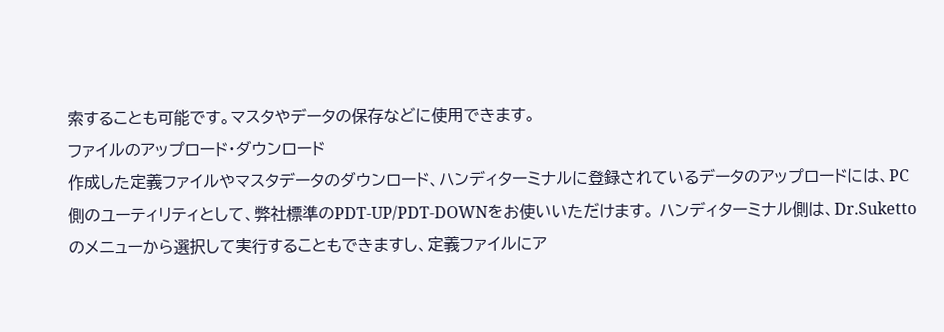索することも可能です。マスタやデータの保存などに使用できます。
ファイルのアップロード・ダウンロード
作成した定義ファイルやマスタデータのダウンロード、ハンディターミナルに登録されているデータのアップロードには、PC側のユーティリティとして、弊社標準のPDT-UP/PDT-DOWNをお使いいただけます。 ハンディターミナル側は、Dr.Sukettoのメニューから選択して実行することもできますし、定義ファイルにア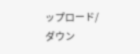ップロード/ダウン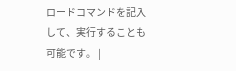ロードコマンドを記入して、実行することも可能です。 |